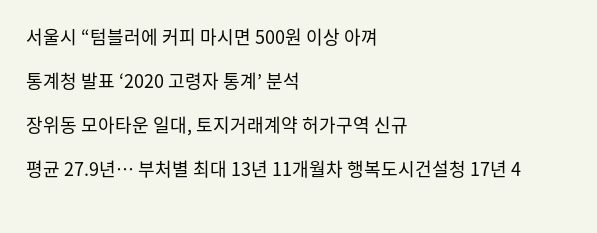서울시 “텀블러에 커피 마시면 500원 이상 아껴

통계청 발표 ‘2020 고령자 통계’ 분석

장위동 모아타운 일대, 토지거래계약 허가구역 신규

평균 27.9년… 부처별 최대 13년 11개월차 행복도시건설청 17년 4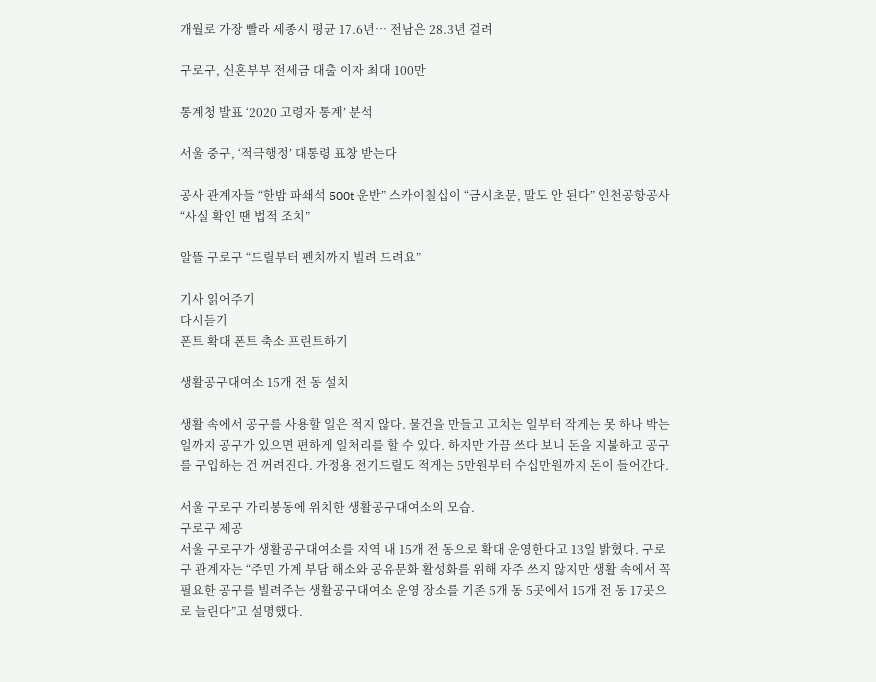개월로 가장 빨라 세종시 평균 17.6년… 전남은 28.3년 걸려

구로구, 신혼부부 전세금 대출 이자 최대 100만

통계청 발표 ‘2020 고령자 통계’ 분석

서울 중구, ‘적극행정’ 대통령 표창 받는다

공사 관계자들 “한밤 파쇄석 500t 운반” 스카이칠십이 “금시초문, 말도 안 된다” 인천공항공사 “사실 확인 땐 법적 조치”

알뜰 구로구 “드릴부터 펜치까지 빌려 드려요”

기사 읽어주기
다시듣기
폰트 확대 폰트 축소 프린트하기

생활공구대여소 15개 전 동 설치

생활 속에서 공구를 사용할 일은 적지 않다. 물건을 만들고 고치는 일부터 작게는 못 하나 박는 일까지 공구가 있으면 편하게 일처리를 할 수 있다. 하지만 가끔 쓰다 보니 돈을 지불하고 공구를 구입하는 건 꺼려진다. 가정용 전기드릴도 적게는 5만원부터 수십만원까지 돈이 들어간다.

서울 구로구 가리봉동에 위치한 생활공구대여소의 모습.
구로구 제공
서울 구로구가 생활공구대여소를 지역 내 15개 전 동으로 확대 운영한다고 13일 밝혔다. 구로구 관계자는 “주민 가계 부담 해소와 공유문화 활성화를 위해 자주 쓰지 않지만 생활 속에서 꼭 필요한 공구를 빌려주는 생활공구대여소 운영 장소를 기존 5개 동 5곳에서 15개 전 동 17곳으로 늘린다”고 설명했다.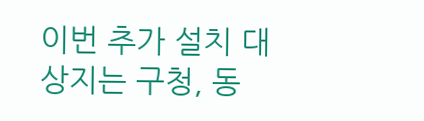이번 추가 설치 대상지는 구청, 동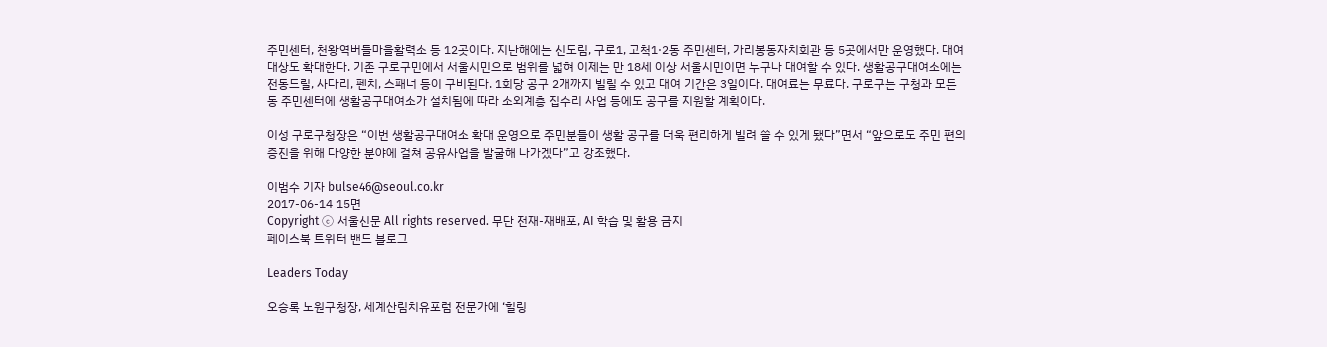주민센터, 천왕역버들마을활력소 등 12곳이다. 지난해에는 신도림, 구로1, 고척1·2동 주민센터, 가리봉동자치회관 등 5곳에서만 운영했다. 대여 대상도 확대한다. 기존 구로구민에서 서울시민으로 범위를 넓혀 이제는 만 18세 이상 서울시민이면 누구나 대여할 수 있다. 생활공구대여소에는 전동드릴, 사다리, 펜치, 스패너 등이 구비된다. 1회당 공구 2개까지 빌릴 수 있고 대여 기간은 3일이다. 대여료는 무료다. 구로구는 구청과 모든 동 주민센터에 생활공구대여소가 설치됨에 따라 소외계층 집수리 사업 등에도 공구를 지원할 계획이다.

이성 구로구청장은 “이번 생활공구대여소 확대 운영으로 주민분들이 생활 공구를 더욱 편리하게 빌려 쓸 수 있게 됐다”면서 “앞으로도 주민 편의 증진을 위해 다양한 분야에 걸쳐 공유사업을 발굴해 나가겠다”고 강조했다.

이범수 기자 bulse46@seoul.co.kr
2017-06-14 15면
Copyright ⓒ 서울신문 All rights reserved. 무단 전재-재배포, AI 학습 및 활용 금지
페이스북 트위터 밴드 블로그

Leaders Today

오승록 노원구청장, 세계산림치유포럼 전문가에 ‘힐링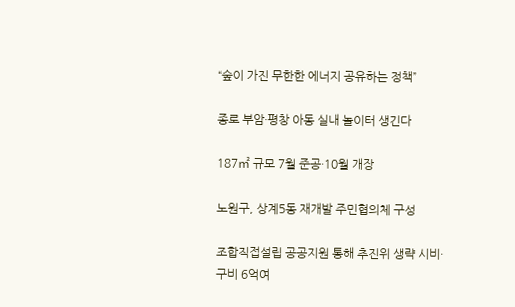“숲이 가진 무한한 에너지 공유하는 정책”

종로 부암·평창 아동 실내 놀이터 생긴다

187㎡ 규모 7월 준공·10월 개장

노원구, 상계5동 재개발 주민협의체 구성

조합직접설립 공공지원 통해 추진위 생략 시비·구비 6억여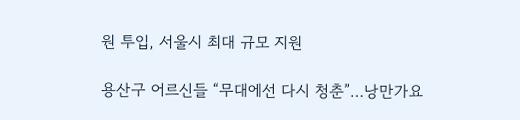원 투입, 서울시 최대 규모 지원

용산구 어르신들 “무대에선 다시 청춘”…낭만가요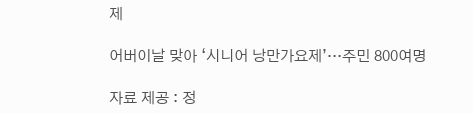제

어버이날 맞아 ‘시니어 낭만가요제’…주민 800여명

자료 제공 : 정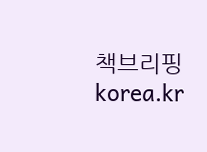책브리핑 korea.kr